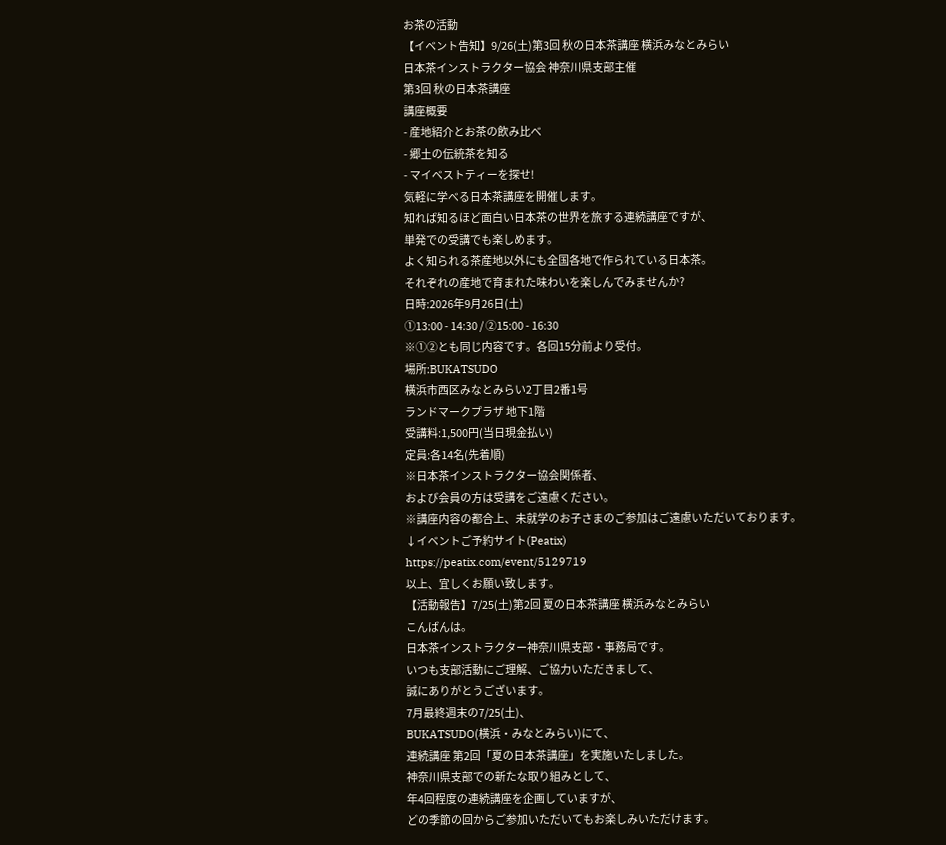お茶の活動
【イベント告知】9/26(土)第3回 秋の日本茶講座 横浜みなとみらい
日本茶インストラクター協会 神奈川県支部主催
第3回 秋の日本茶講座
講座概要
- 産地紹介とお茶の飲み比べ
- 郷土の伝統茶を知る
- マイベストティーを探せ!
気軽に学べる日本茶講座を開催します。
知れば知るほど面白い日本茶の世界を旅する連続講座ですが、
単発での受講でも楽しめます。
よく知られる茶産地以外にも全国各地で作られている日本茶。
それぞれの産地で育まれた味わいを楽しんでみませんか?
日時:2026年9月26日(土)
①13:00 - 14:30 / ②15:00 - 16:30
※①②とも同じ内容です。各回15分前より受付。
場所:BUKATSUDO
横浜市西区みなとみらい2丁目2番1号
ランドマークプラザ 地下1階
受講料:1,500円(当日現金払い)
定員:各14名(先着順)
※日本茶インストラクター協会関係者、
および会員の方は受講をご遠慮ください。
※講座内容の都合上、未就学のお子さまのご参加はご遠慮いただいております。
↓イベントご予約サイト(Peatix)
https://peatix.com/event/5129719
以上、宜しくお願い致します。
【活動報告】7/25(土)第2回 夏の日本茶講座 横浜みなとみらい
こんばんは。
日本茶インストラクター神奈川県支部・事務局です。
いつも支部活動にご理解、ご協力いただきまして、
誠にありがとうございます。
7月最終週末の7/25(土)、
BUKATSUDO(横浜・みなとみらい)にて、
連続講座 第2回「夏の日本茶講座」を実施いたしました。
神奈川県支部での新たな取り組みとして、
年4回程度の連続講座を企画していますが、
どの季節の回からご参加いただいてもお楽しみいただけます。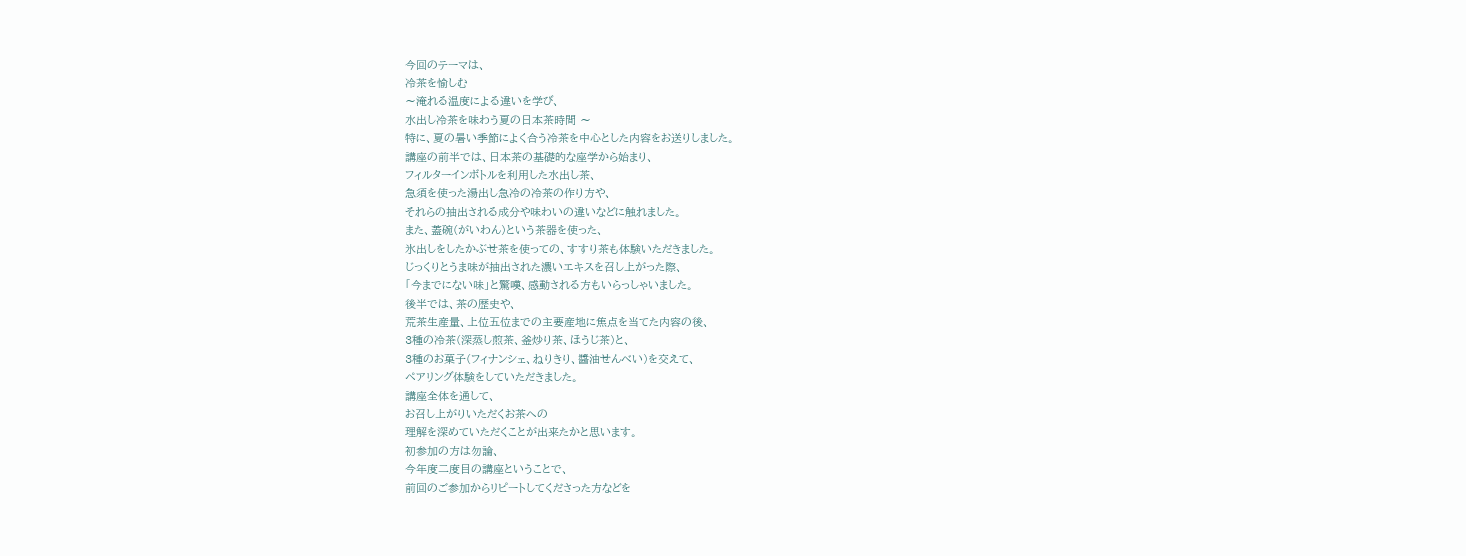今回のテーマは、
冷茶を愉しむ
〜淹れる温度による違いを学び、
水出し冷茶を味わう夏の日本茶時間 〜
特に、夏の暑い季節によく合う冷茶を中心とした内容をお送りしました。
講座の前半では、日本茶の基礎的な座学から始まり、
フィルターインボトルを利用した水出し茶、
急須を使った湯出し急冷の冷茶の作り方や、
それらの抽出される成分や味わいの違いなどに触れました。
また、蓋碗(がいわん)という茶器を使った、
氷出しをしたかぶせ茶を使っての、すすり茶も体験いただきました。
じっくりとうま味が抽出された濃いエキスを召し上がった際、
「今までにない味」と驚嘆、感動される方もいらっしゃいました。
後半では、茶の歴史や、
荒茶生産量、上位五位までの主要産地に焦点を当てた内容の後、
3種の冷茶(深蒸し煎茶、釜炒り茶、ほうじ茶)と、
3種のお菓子(フィナンシェ、ねりきり、醬油せんべい)を交えて、
ペアリング体験をしていただきました。
講座全体を通して、
お召し上がりいただくお茶への
理解を深めていただくことが出来たかと思います。
初参加の方は勿論、
今年度二度目の講座ということで、
前回のご参加からリピートしてくださった方などを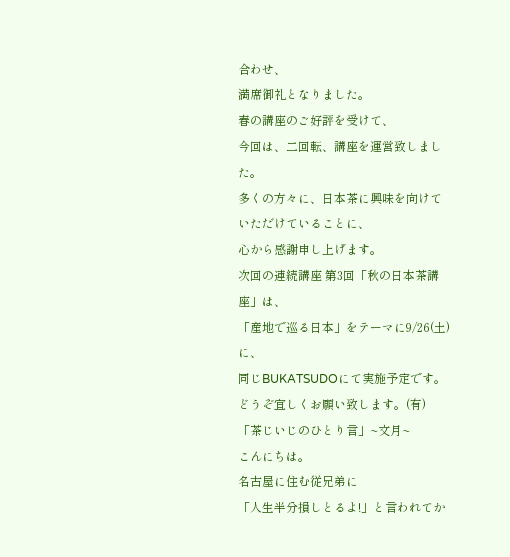合わせ、
満席御礼となりました。
春の講座のご好評を受けて、
今回は、二回転、講座を運営致しました。
多くの方々に、日本茶に興味を向けていただけていることに、
心から感謝申し上げます。
次回の連続講座 第3回「秋の日本茶講座」は、
「産地で巡る日本」をテーマに9/26(土)に、
同じBUKATSUDOにて実施予定です。
どうぞ宜しくお願い致します。(有)
「茶じいじのひとり言」~文月~
こんにちは。
名古屋に住む従兄弟に
「人生半分損しとるよ!」と言われてか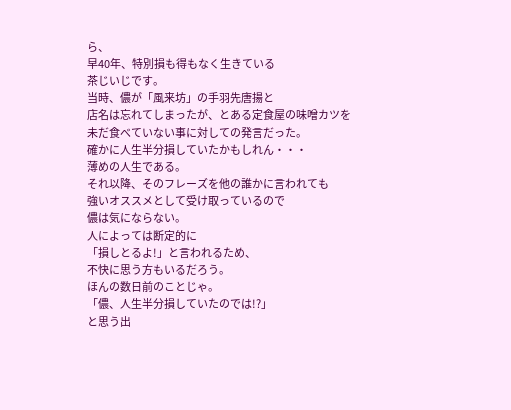ら、
早40年、特別損も得もなく生きている
茶じいじです。
当時、儂が「風来坊」の手羽先唐揚と
店名は忘れてしまったが、とある定食屋の味噌カツを
未だ食べていない事に対しての発言だった。
確かに人生半分損していたかもしれん・・・
薄めの人生である。
それ以降、そのフレーズを他の誰かに言われても
強いオススメとして受け取っているので
儂は気にならない。
人によっては断定的に
「損しとるよ!」と言われるため、
不快に思う方もいるだろう。
ほんの数日前のことじゃ。
「儂、人生半分損していたのでは!?」
と思う出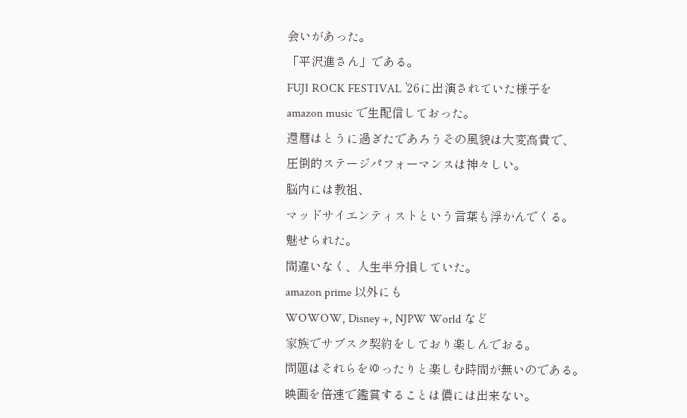会いがあった。
「平沢進さん」である。
FUJI ROCK FESTIVAL ’26に出演されていた様子を
amazon music で生配信しておった。
還暦はとうに過ぎたであろうその風貌は大変高貴で、
圧倒的ステージパフォーマンスは神々しい。
脳内には教祖、
マッドサイエンティストという言葉も浮かんでくる。
魅せられた。
間違いなく、人生半分損していた。
amazon prime 以外にも
WOWOW, Disney +, NJPW World など
家族でサブスク契約をしており楽しんでおる。
問題はそれらをゆったりと楽しむ時間が無いのである。
映画を倍速で鑑賞することは儂には出来ない。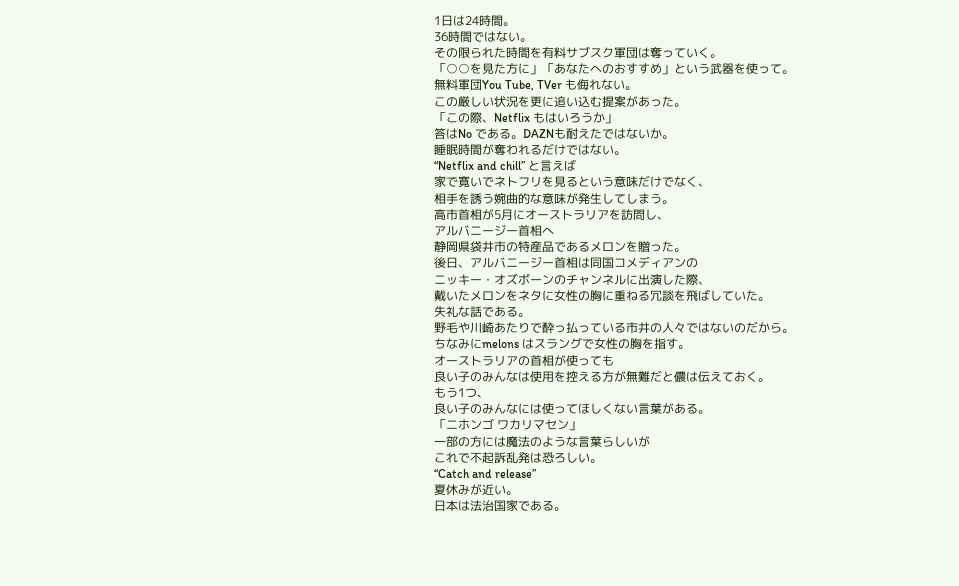1日は24時間。
36時間ではない。
その限られた時間を有料サブスク軍団は奪っていく。
「○○を見た方に」「あなたへのおすすめ」という武器を使って。
無料軍団You Tube, TVer も侮れない。
この厳しい状況を更に追い込む提案があった。
「この際、Netflix もはいろうか」
答はNo である。DAZNも耐えたではないか。
睡眠時間が奪われるだけではない。
“Netflix and chill” と言えば
家で寛いでネトフリを見るという意味だけでなく、
相手を誘う婉曲的な意味が発生してしまう。
高市首相が5月にオーストラリアを訪問し、
アルバニージー首相へ
静岡県袋井市の特産品であるメロンを贈った。
後日、アルバニージー首相は同国コメディアンの
ニッキー・オズボーンのチャンネルに出演した際、
戴いたメロンをネタに女性の胸に重ねる冗談を飛ばしていた。
失礼な話である。
野毛や川崎あたりで酔っ払っている市井の人々ではないのだから。
ちなみにmelons はスラングで女性の胸を指す。
オーストラリアの首相が使っても
良い子のみんなは使用を控える方が無難だと儂は伝えておく。
もう1つ、
良い子のみんなには使ってほしくない言葉がある。
「ニホンゴ ワカリマセン」
一部の方には魔法のような言葉らしいが
これで不起訴乱発は恐ろしい。
“Catch and release”
夏休みが近い。
日本は法治国家である。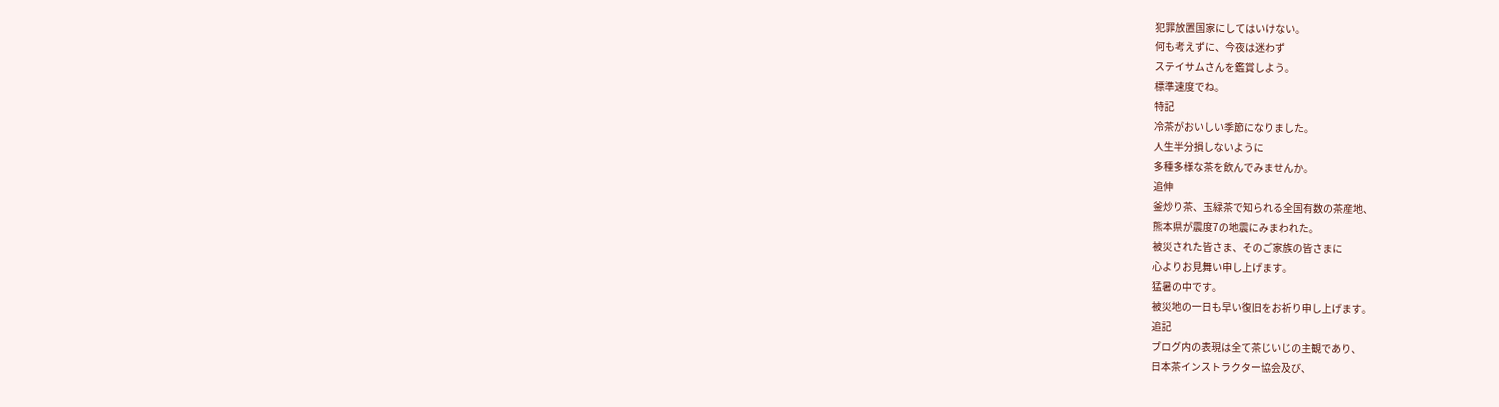犯罪放置国家にしてはいけない。
何も考えずに、今夜は迷わず
ステイサムさんを鑑賞しよう。
標準速度でね。
特記
冷茶がおいしい季節になりました。
人生半分損しないように
多種多様な茶を飲んでみませんか。
追伸
釜炒り茶、玉緑茶で知られる全国有数の茶産地、
熊本県が震度7の地震にみまわれた。
被災された皆さま、そのご家族の皆さまに
心よりお見舞い申し上げます。
猛暑の中です。
被災地の一日も早い復旧をお祈り申し上げます。
追記
ブログ内の表現は全て茶じいじの主観であり、
日本茶インストラクター協会及び、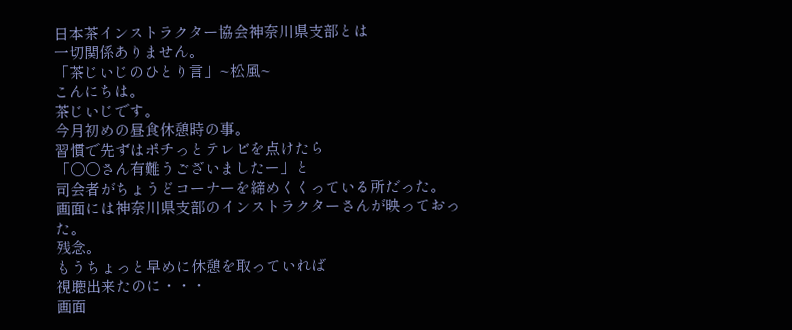日本茶インストラクター協会神奈川県支部とは
一切関係ありません。
「茶じいじのひとり言」~松風~
こんにちは。
茶じいじです。
今月初めの昼食休憩時の事。
習慣で先ずはポチっとテレビを点けたら
「〇〇さん有難うございましたー」と
司会者がちょうどコーナーを締めくくっている所だった。
画面には神奈川県支部のインストラクターさんが映っておった。
残念。
もうちょっと早めに休憩を取っていれば
視聴出来たのに・・・
画面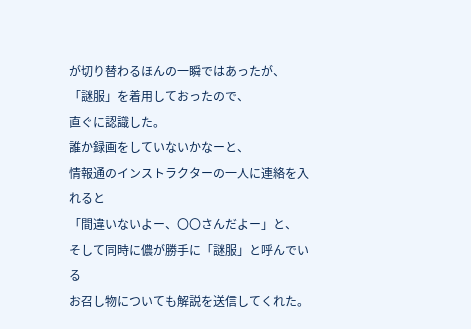が切り替わるほんの一瞬ではあったが、
「謎服」を着用しておったので、
直ぐに認識した。
誰か録画をしていないかなーと、
情報通のインストラクターの一人に連絡を入れると
「間違いないよー、〇〇さんだよー」と、
そして同時に儂が勝手に「謎服」と呼んでいる
お召し物についても解説を送信してくれた。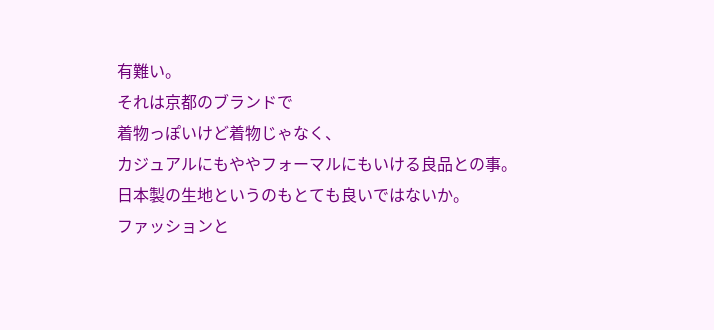有難い。
それは京都のブランドで
着物っぽいけど着物じゃなく、
カジュアルにもややフォーマルにもいける良品との事。
日本製の生地というのもとても良いではないか。
ファッションと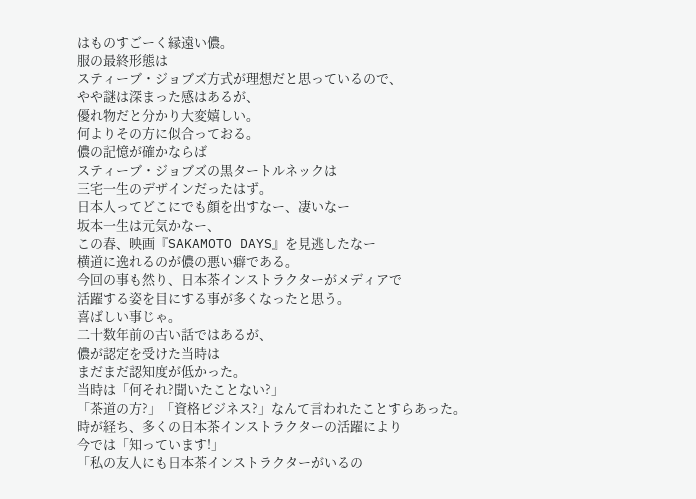はものすごーく縁遠い儂。
服の最終形態は
スティーブ・ジョブズ方式が理想だと思っているので、
やや謎は深まった感はあるが、
優れ物だと分かり大変嬉しい。
何よりその方に似合っておる。
儂の記憶が確かならば
スティーブ・ジョブズの黒タートルネックは
三宅一生のデザインだったはず。
日本人ってどこにでも顔を出すなー、凄いなー
坂本一生は元気かなー、
この春、映画『SAKAMOTO DAYS』を見逃したなー
横道に逸れるのが儂の悪い癖である。
今回の事も然り、日本茶インストラクターがメディアで
活躍する姿を目にする事が多くなったと思う。
喜ばしい事じゃ。
二十数年前の古い話ではあるが、
儂が認定を受けた当時は
まだまだ認知度が低かった。
当時は「何それ?聞いたことない?」
「茶道の方?」「資格ビジネス?」なんて言われたことすらあった。
時が経ち、多くの日本茶インストラクターの活躍により
今では「知っています!」
「私の友人にも日本茶インストラクターがいるの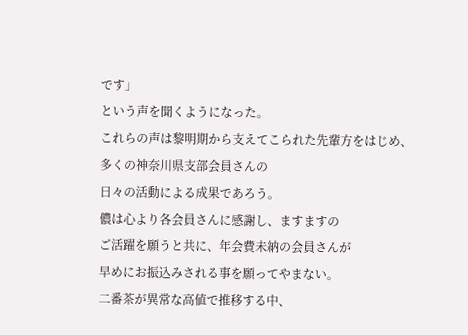です」
という声を聞くようになった。
これらの声は黎明期から支えてこられた先輩方をはじめ、
多くの神奈川県支部会員さんの
日々の活動による成果であろう。
儂は心より各会員さんに感謝し、ますますの
ご活躍を願うと共に、年会費未納の会員さんが
早めにお振込みされる事を願ってやまない。
二番茶が異常な高値で推移する中、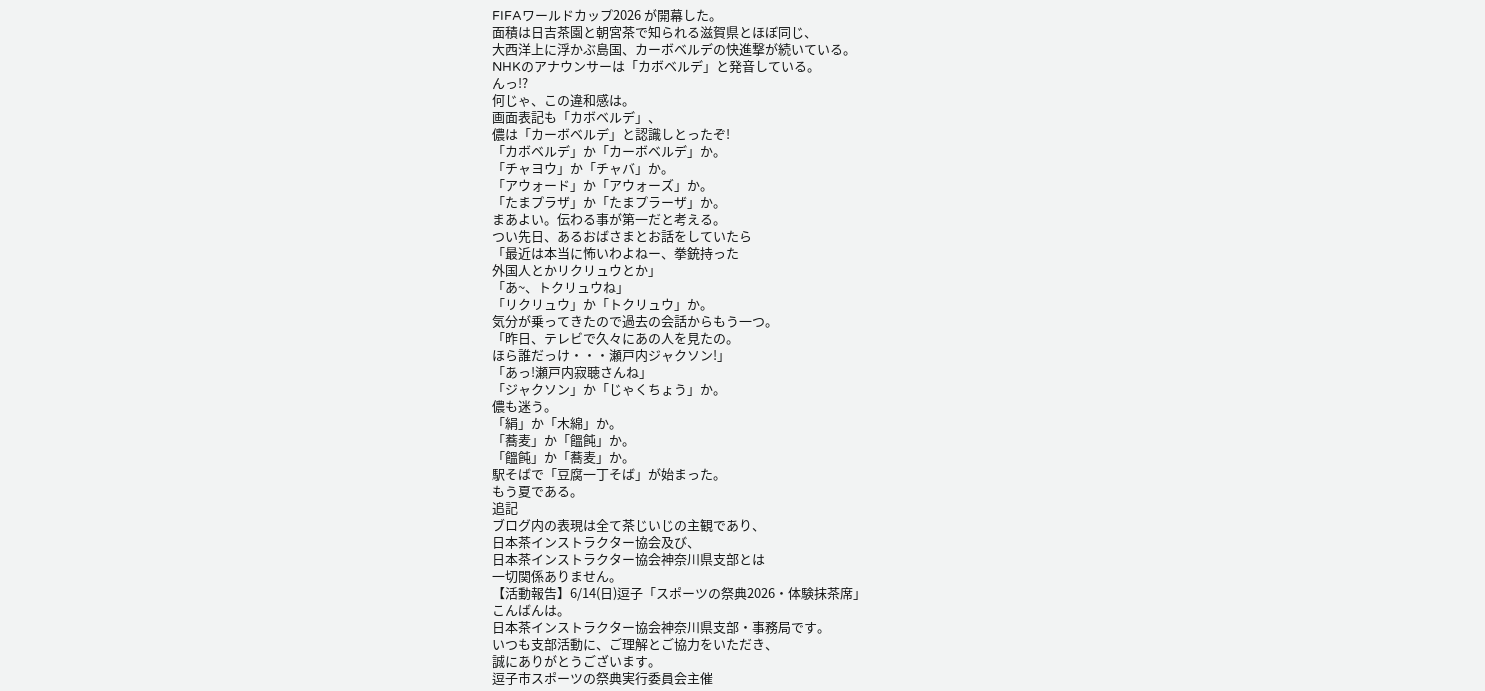FIFAワールドカップ2026 が開幕した。
面積は日吉茶園と朝宮茶で知られる滋賀県とほぼ同じ、
大西洋上に浮かぶ島国、カーボベルデの快進撃が続いている。
NHKのアナウンサーは「カボベルデ」と発音している。
んっ!?
何じゃ、この違和感は。
画面表記も「カボベルデ」、
儂は「カーボベルデ」と認識しとったぞ!
「カボベルデ」か「カーボベルデ」か。
「チャヨウ」か「チャバ」か。
「アウォード」か「アウォーズ」か。
「たまプラザ」か「たまプラーザ」か。
まあよい。伝わる事が第一だと考える。
つい先日、あるおばさまとお話をしていたら
「最近は本当に怖いわよねー、拳銃持った
外国人とかリクリュウとか」
「あ~、トクリュウね」
「リクリュウ」か「トクリュウ」か。
気分が乗ってきたので過去の会話からもう一つ。
「昨日、テレビで久々にあの人を見たの。
ほら誰だっけ・・・瀬戸内ジャクソン!」
「あっ!瀬戸内寂聴さんね」
「ジャクソン」か「じゃくちょう」か。
儂も迷う。
「絹」か「木綿」か。
「蕎麦」か「饂飩」か。
「饂飩」か「蕎麦」か。
駅そばで「豆腐一丁そば」が始まった。
もう夏である。
追記
ブログ内の表現は全て茶じいじの主観であり、
日本茶インストラクター協会及び、
日本茶インストラクター協会神奈川県支部とは
一切関係ありません。
【活動報告】6/14(日)逗子「スポーツの祭典2026・体験抹茶席」
こんばんは。
日本茶インストラクター協会神奈川県支部・事務局です。
いつも支部活動に、ご理解とご協力をいただき、
誠にありがとうございます。
逗子市スポーツの祭典実行委員会主催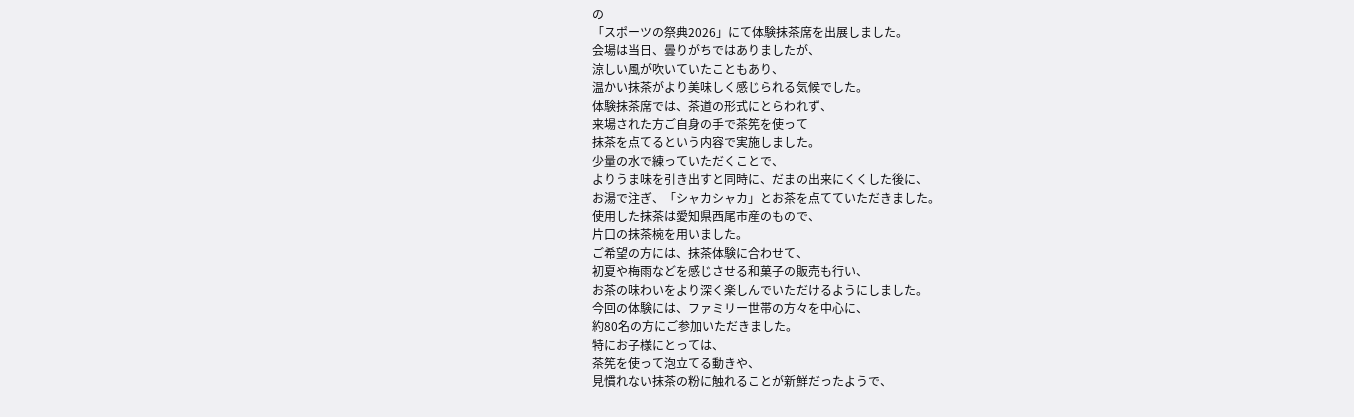の
「スポーツの祭典2026」にて体験抹茶席を出展しました。
会場は当日、曇りがちではありましたが、
涼しい風が吹いていたこともあり、
温かい抹茶がより美味しく感じられる気候でした。
体験抹茶席では、茶道の形式にとらわれず、
来場された方ご自身の手で茶筅を使って
抹茶を点てるという内容で実施しました。
少量の水で練っていただくことで、
よりうま味を引き出すと同時に、だまの出来にくくした後に、
お湯で注ぎ、「シャカシャカ」とお茶を点てていただきました。
使用した抹茶は愛知県西尾市産のもので、
片口の抹茶椀を用いました。
ご希望の方には、抹茶体験に合わせて、
初夏や梅雨などを感じさせる和菓子の販売も行い、
お茶の味わいをより深く楽しんでいただけるようにしました。
今回の体験には、ファミリー世帯の方々を中心に、
約80名の方にご参加いただきました。
特にお子様にとっては、
茶筅を使って泡立てる動きや、
見慣れない抹茶の粉に触れることが新鮮だったようで、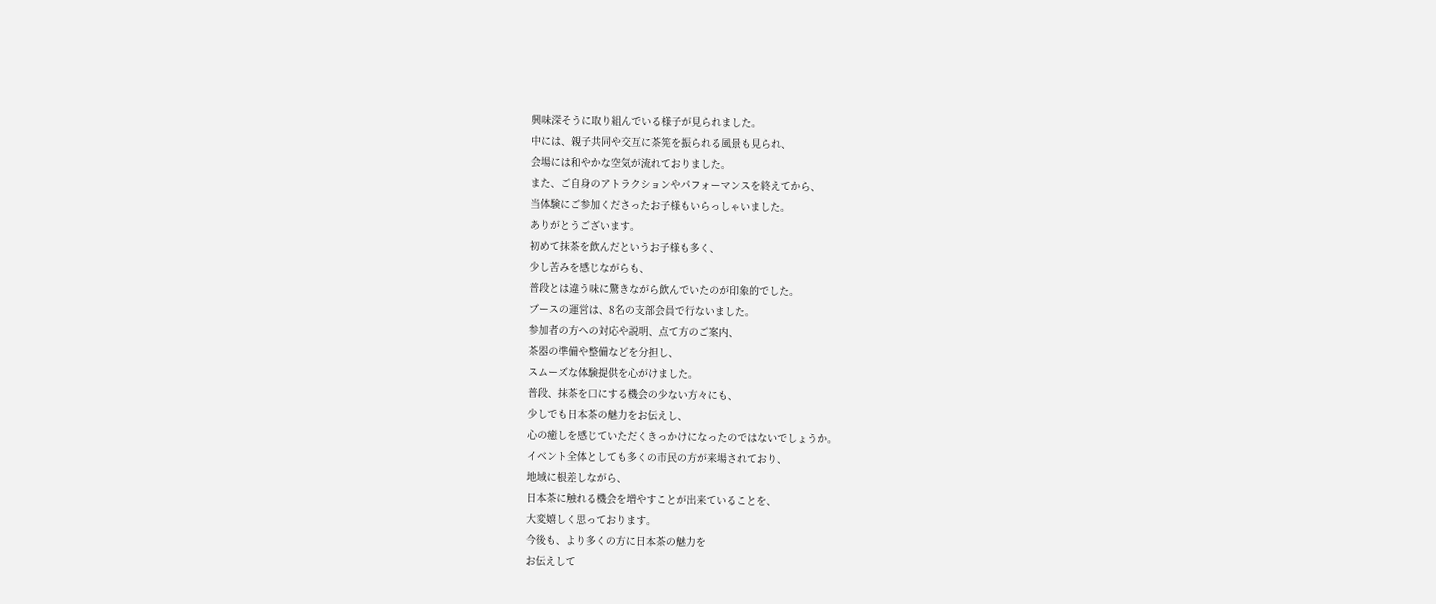興味深そうに取り組んでいる様子が見られました。
中には、親子共同や交互に茶筅を振られる風景も見られ、
会場には和やかな空気が流れておりました。
また、ご自身のアトラクションやパフォーマンスを終えてから、
当体験にご参加くださったお子様もいらっしゃいました。
ありがとうございます。
初めて抹茶を飲んだというお子様も多く、
少し苦みを感じながらも、
普段とは違う味に驚きながら飲んでいたのが印象的でした。
ブースの運営は、8名の支部会員で行ないました。
参加者の方への対応や説明、点て方のご案内、
茶器の準備や整備などを分担し、
スムーズな体験提供を心がけました。
普段、抹茶を口にする機会の少ない方々にも、
少しでも日本茶の魅力をお伝えし、
心の癒しを感じていただくきっかけになったのではないでしょうか。
イベント全体としても多くの市民の方が来場されており、
地域に根差しながら、
日本茶に触れる機会を増やすことが出来ていることを、
大変嬉しく思っております。
今後も、より多くの方に日本茶の魅力を
お伝えして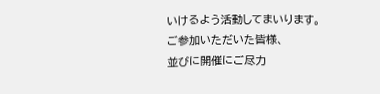いけるよう活動してまいります。
ご参加いただいた皆様、
並びに開催にご尽力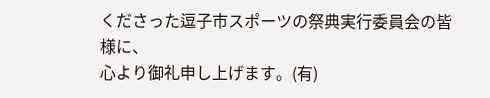くださった逗子市スポーツの祭典実行委員会の皆様に、
心より御礼申し上げます。(有)